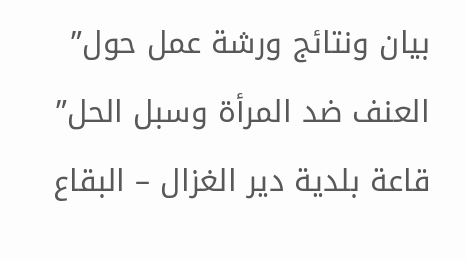بيان ونتائج ورشة عمل حول” العنف ضد المرأة وسبل الحل” قاعة بلدية دير الغزال – البقاع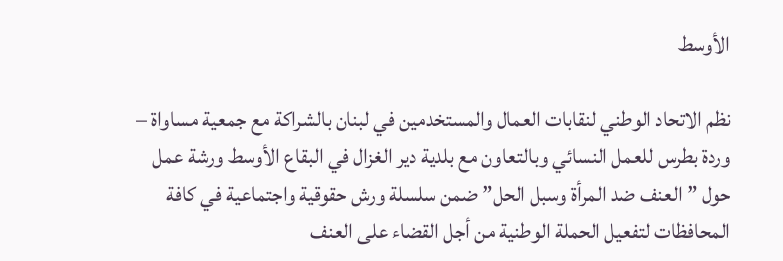الأوسط

نظم الاتحاد الوطني لنقابات العمال والمستخدمين في لبنان بالشراكة مع جمعية مساواة – وردة بطرس للعمل النسائي وبالتعاون مع بلدية دير الغزال في البقاع الأوسط ورشة عمل حول ” العنف ضد المرأة وسبل الحل” ضمن سلسلة ورش حقوقية واجتماعية في كافة المحافظات لتفعيل الحملة الوطنية من أجل القضاء على العنف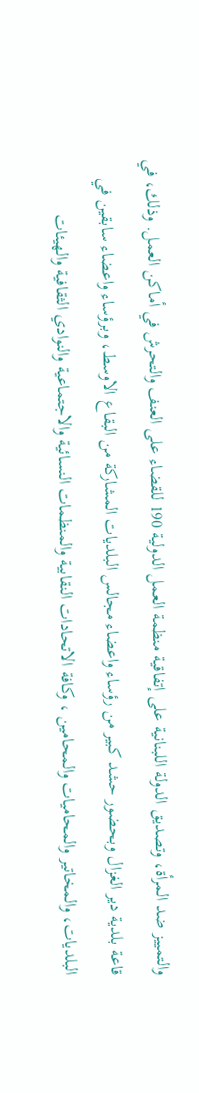والتمييز ضد المرأة، وتصديق الدولة اللبنانية على إتفاقية منظمة العمل الدولية 190 للقضاء على العنف والتحرش في أماكن العمل. وذلك، في قاعة بلدية دير الغزال وبحضور حشد كبير من رؤساء واعضاء مجالس البلديات المشاركة من البقاع الاوسط، وبرؤساء واعضاء سابقين في البلديات، والمخاتير والمحاميات والمحامين ، وكافة الاتحادات النقابية والمنظمات النسائية والاجتماعية والنوادي الثقافية والهيئات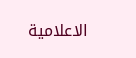الاعلامية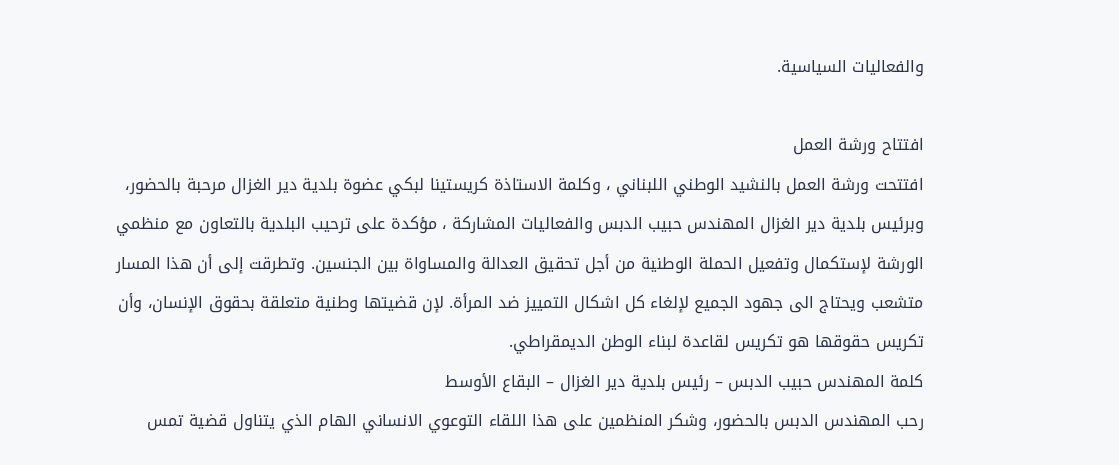والفعاليات السياسية.

افتتاح ورشة العمل
افتتحت ورشة العمل بالنشيد الوطني اللبناني ، وكلمة الاستاذة كريستينا لبكي عضوة بلدية دير الغزال مرحبة بالحضور، وبرئيس بلدية دير الغزال المهندس حبيب الدبس والفعاليات المشاركة ، مؤكدة على ترحيب البلدية بالتعاون مع منظمي الورشة لإستكمال وتفعيل الحملة الوطنية من أجل تحقيق العدالة والمساواة بين الجنسين. وتطرقت إلى أن هذا المسار متشعب ويحتاج الى جهود الجميع لإلغاء كل اشكال التمييز ضد المرأة. لإن قضيتها وطنية متعلقة بحقوق الإنسان، وأن تكريس حقوقها هو تكريس لقاعدة لبناء الوطن الديمقراطي.
كلمة المهندس حبيب الدبس – رئيس بلدية دير الغزال – البقاع الأوسط
رحب المهندس الدبس بالحضور، وشكر المنظمين على هذا اللقاء التوعوي الانساني الهام الذي يتناول قضية تمس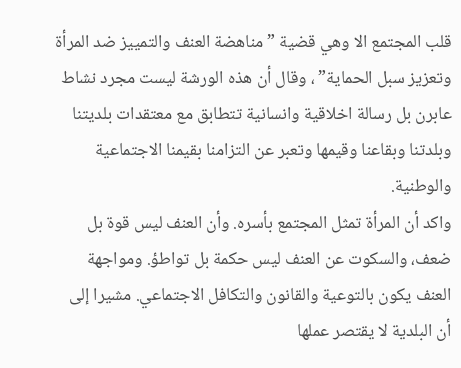قلب المجتمع الا وهي قضية ” مناهضة العنف والتمييز ضد المرأة وتعزيز سبل الحماية” ، وقال أن هذه الورشة ليست مجرد نشاط عابرن بل رسالة اخلاقية وانسانية تتطابق مع معتقدات بلديتنا وبلدتنا وبقاعنا وقيمها وتعبر عن التزامنا بقيمنا الاجتماعية والوطنية.
واكد أن المرأة تمثل المجتمع بأسره. وأن العنف ليس قوة بل ضعف، والسكوت عن العنف ليس حكمة بل تواطؤ. ومواجهة العنف يكون بالتوعية والقانون والتكافل الاجتماعي. مشيرا إلى أن البلدية لا يقتصر عملها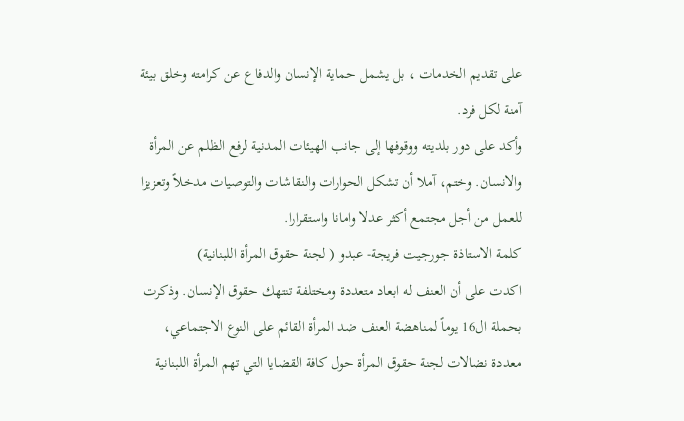على تقديم الخدمات ، بل يشمل حماية الإنسان والدفاع عن كرامته وخلق بيئة آمنة لكل فرد.
وأكد على دور بلديته ووقوفها إلى جانب الهيئات المدنية لرفع الظلم عن المرأة والانسان. وختم، آملا أن تشكل الحوارات والنقاشات والتوصيات مدخلاً وتعزيزا للعمل من أجل مجتمع أكثر عدلا وامانا واستقرارا.
كلمة الاستاذة جورجيت فريجة- عبدو ( لجنة حقوق المرأة اللبنانية)
اكدت على أن العنف له ابعاد متعددة ومختلفة تنتهك حقوق الإنسان. وذكرت بحملة ال16 يوماً لمناهضة العنف ضد المرأة القائم على النوع الاجتماعي، معددة نضالات لجنة حقوق المرأة حول كافة القضايا التي تهم المرأة اللبنانية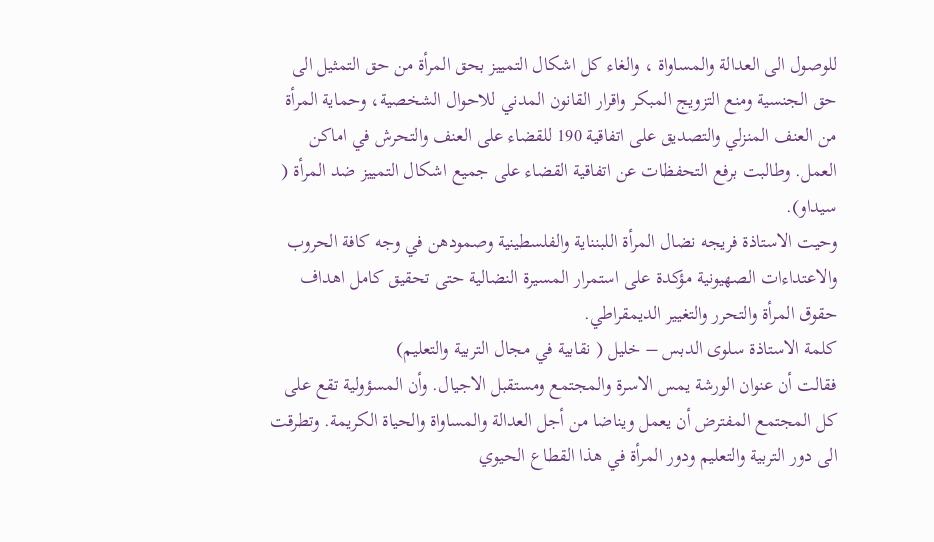للوصول الى العدالة والمساواة ، والغاء كل اشكال التمييز بحق المرأة من حق التمثيل الى حق الجنسية ومنع التزويج المبكر واقرار القانون المدني للاحوال الشخصية، وحماية المرأة من العنف المنزلي والتصديق على اتفاقية 190 للقضاء على العنف والتحرش في اماكن العمل. وطالبت برفع التحفظات عن اتفاقية القضاء على جميع اشكال التمييز ضد المرأة ( سيداو).
وحيت الاستاذة فريجه نضال المرأة اللبنناية والفلسطينية وصمودهن في وجه كافة الحروب والاعتداءات الصهيونية مؤكدة على استمرار المسيرة النضالية حتى تحقيق كامل اهداف حقوق المرأة والتحرر والتغيير الديمقراطي.
كلمة الاستاذة سلوى الدبس – خليل ( نقابية في مجال التربية والتعليم)
فقالت أن عنوان الورشة يمس الاسرة والمجتمع ومستقبل الاجيال. وأن المسؤولية تقع على كل المجتمع المفترض أن يعمل ويناضا من أجل العدالة والمساواة والحياة الكريمة. وتطرقت الى دور التربية والتعليم ودور المرأة في هذا القطاع الحيوي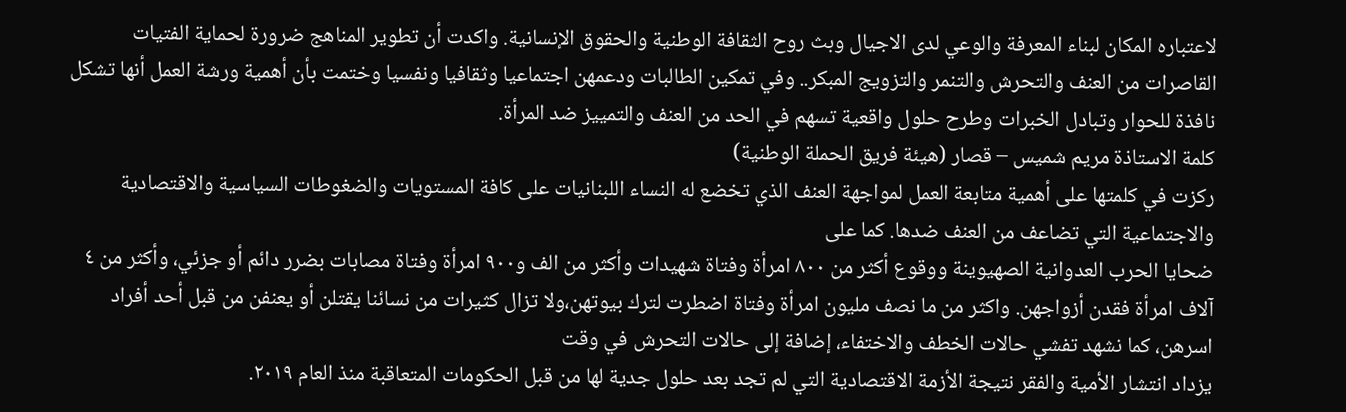لاعتباره المكان لبناء المعرفة والوعي لدى الاجيال وبث روح الثقافة الوطنية والحقوق الإنسانية. واكدت أن تطوير المناهج ضرورة لحماية الفتيات القاصرات من العنف والتحرش والتنمر والتزويج المبكر.. وفي تمكين الطالبات ودعمهن اجتماعيا وثقافيا ونفسيا وختمت بأن أهمية ورشة العمل أنها تشكل نافذة للحوار وتبادل الخبرات وطرح حلول واقعية تسهم في الحد من العنف والتمييز ضد المرأة.
كلمة الاستاذة مريم شميس – قصار (هيئة فريق الحملة الوطنية)
ركزت في كلمتها على أهمية متابعة العمل لمواجهة العنف الذي تخضع له النساء اللبنانيات على كافة المستويات والضغوطات السياسية والاقتصادية والاجتماعية التي تضاعف من العنف ضدها. كما على
ضحايا الحرب العدوانية الصهيوينة ووقوع أكثر من ٨٠٠ امرأة وفتاة شهيدات وأكثر من الف و٩٠٠ امرأة وفتاة مصابات بضرر دائم أو جزئي، وأكثر من ٤ آلاف امرأة فقدن أزواجهن. واكثر من ما نصف مليون امرأة وفتاة اضطرت لترك بيوتهن،ولا تزال كثيرات من نسائنا يقتلن أو يعنفن من قبل أحد أفراد اسرهن، كما نشهد تفشي حالات الخطف والاختفاء، إضافة إلى حالات التحرش في وقت
يزداد انتشار الأمية والفقر نتيجة الأزمة الاقتصادية التي لم تجد بعد حلول جدية لها من قبل الحكومات المتعاقبة منذ العام ٢٠١٩.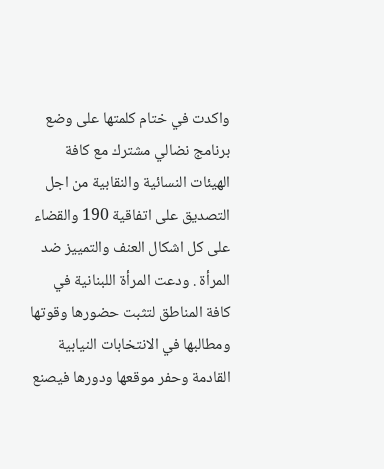واكدت في ختام كلمتها على وضع برنامج نضالي مشترك مع كافة الهيئات النسائية والنقابية من اجل التصديق على اتفاقية 190 والقضاء على كل اشكال العنف والتمييز ضد المرأة . ودعت المرأة اللبنانية في كافة المناطق لتثبت حضورها وقوتها ومطالبها في الانتخابات النيابية القادمة وحفر موقعها ودورها فيصنع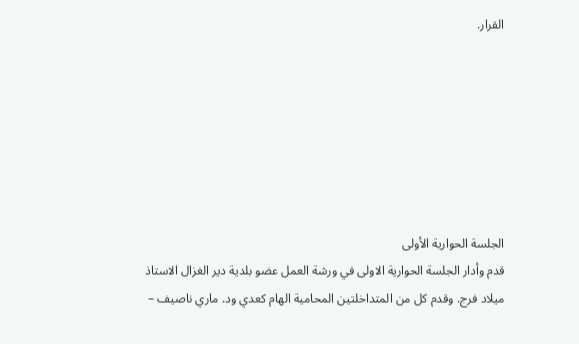القرار.







الجلسة الحوارية الأولى
قدم وأدار الجلسة الحوارية الاولى في ورشة العمل عضو بلدية دير الغزال الاستاذ ميلاد فرج. وقدم كل من المتداخلتين المحامية الهام كعدي ود. ماري ناصيف –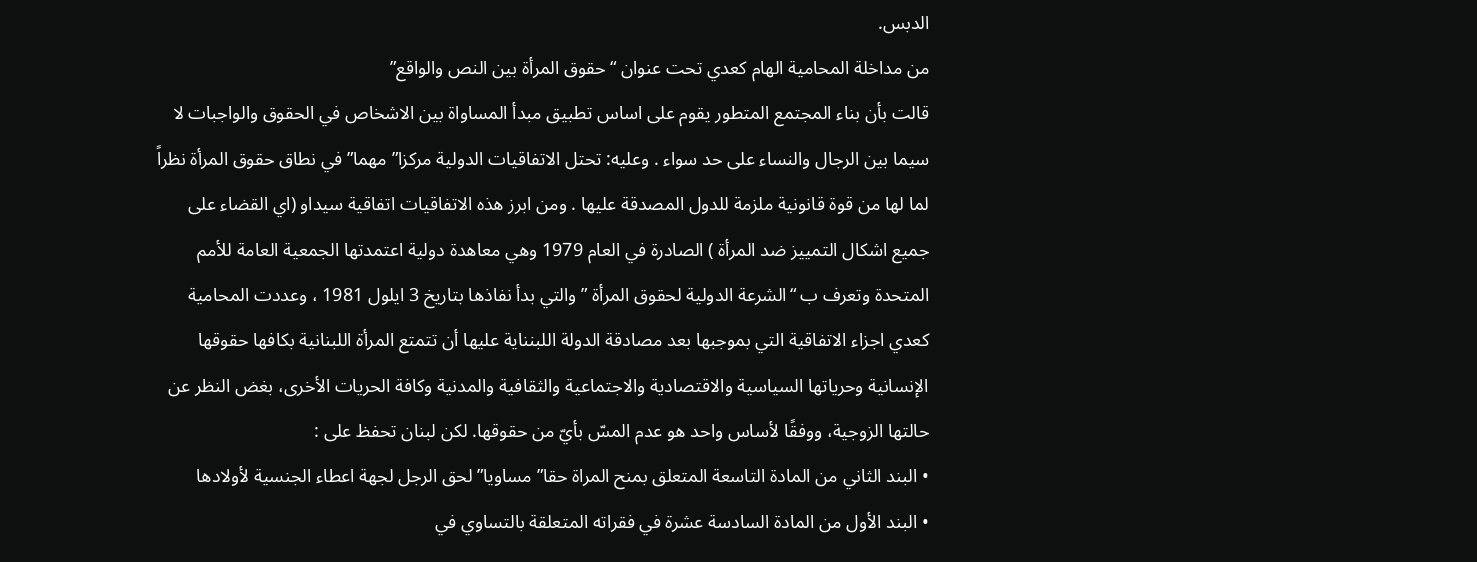الدبس.
من مداخلة المحامية الهام كعدي تحت عنوان “حقوق المرأة بين النص والواقع”
قالت بأن بناء المجتمع المتطور يقوم على اساس تطبيق مبدأ المساواة بين الاشخاص في الحقوق والواجبات لا سيما بين الرجال والنساء على حد سواء . وعليه: تحتل الاتفاقيات الدولية مركزا” مهما” في نطاق حقوق المرأة نظراً لما لها من قوة قانونية ملزمة للدول المصدقة عليها . ومن ابرز هذه الاتفاقيات اتفاقية سيداو (اي القضاء على جميع اشكال التمييز ضد المرأة ) الصادرة في العام 1979 وهي معاهدة دولية اعتمدتها الجمعية العامة للأمم المتحدة وتعرف ب “الشرعة الدولية لحقوق المرأة ” والتي بدأ نفاذها بتاريخ 3 ايلول 1981 ، وعددت المحامية كعدي اجزاء الاتفاقية التي بموجبها بعد مصادقة الدولة اللبنناية عليها أن تتمتع المرأة اللبنانية بكافها حقوقها الإنسانية وحرياتها السياسية والاقتصادية والاجتماعية والثقافية والمدنية وكافة الحريات الأخرى، بغض النظر عن حالتها الزوجية، ووفقًا لأساس واحد هو عدم المسّ بأيّ من حقوقها. لكن لبنان تحفظ على :
• البند الثاني من المادة التاسعة المتعلق بمنح المراة حقا” مساويا” لحق الرجل لجهة اعطاء الجنسية لأولادها
• البند الأول من المادة السادسة عشرة في فقراته المتعلقة بالتساوي في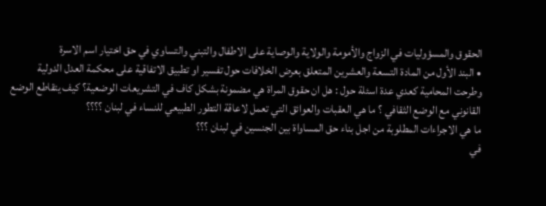الحقوق والمسؤوليات في الزواج والأمومة والولاية والوصاية على الاطفال والتبني والتساوي في حق اختيار اسم الاسرة
• البند الأول من المادة التسعة والعشرين المتعلق بعرض الخلافات حول تفسير او تطبيق الاتفاقية على محكمة العدل الدولية
وطرحت المحامية كعدي عدة اسئلة حول : هل ان حقوق المراة هي مضمونة بشكل كاف في التشريعات الوضعية؟ كيف يتقاطع الوضع القانوني مع الوضع الثقافي ؟ ما هي العقبات والعوائق التي تعمل لاعاقة التطور الطبيعي للنساء في لبنان ؟؟؟؟
ما هي الاجراءات المطلوبة من اجل بناء حق المساواة بين الجنسين في لبنان ؟؟؟
في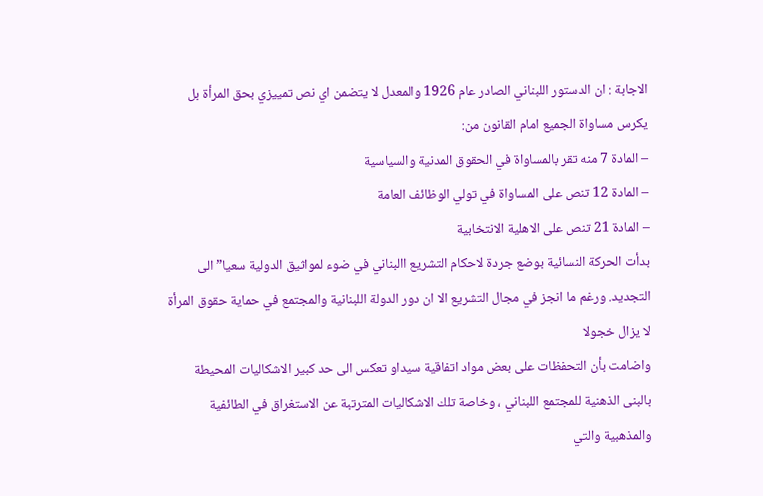الاجابة : ان الدستور اللبناني الصادر عام 1926 والمعدل لا يتضمن اي نص تمييزي بحق المرأة بل يكرس مساواة الجميع امام القانون من:
– المادة 7 منه تقر بالمساواة في الحقوق المدنية والسياسية
– المادة 12 تنص على المساواة في تولي الوظائف العامة
– المادة 21 تنص على الاهلية الانتخابية
بدأت الحركة النسائية بوضع جردة لاحكام التشريع االبناني في ضوء لمواثيق الدولية سعيا” الى التجديد. ورغم ما انجز في مجال التشريع الا ان دور الدولة اللبنانية والمجتمع في حماية حقوق المرأة لا يزال خجولا
واضامت بأن التحفظات على بعض مواد اتفاقية سيداو تعكس الى حد كبير الاشكاليات المحيطة بالبنى الذهنية للمجتمع اللبناني ، وخاصة تلك الاشكاليات المترتبة عن الاستغراق في الطائفية والمذهبية والتي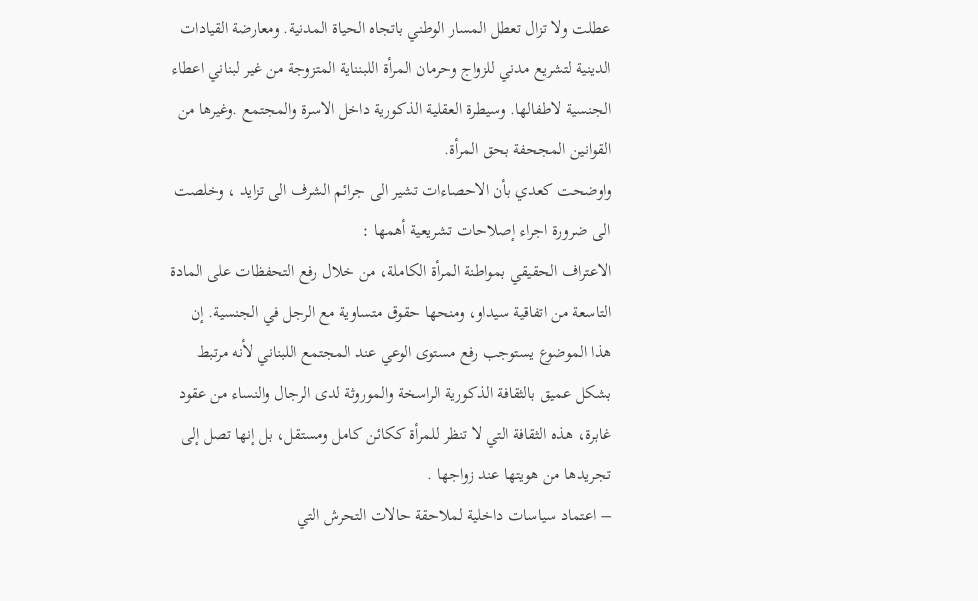عطلت ولا تزال تعطل المسار الوطني باتجاه الحياة المدنية. ومعارضة القيادات الدينية لتشريع مدني للزواج وحرمان المرأة اللبنناية المتزوجة من غير لبناني اعطاء الجنسية لاطفالها. وسيطرة العقلية الذكورية داخل الاسرة والمجتمع .وغيرها من القوانين المجحفة بحق المرأة.
واوضحت كعدي بأن الاحصاءات تشير الى جرائم الشرف الى تزايد ، وخلصت الى ضرورة اجراء إصلاحات تشريعية أهمها :
الاعتراف الحقيقي بمواطنة المرأة الكاملة، من خلال رفع التحفظات على المادة التاسعة من اتفاقية سيداو، ومنحها حقوق متساوية مع الرجل في الجنسية. إن هذا الموضوع يستوجب رفع مستوى الوعي عند المجتمع اللبناني لأنه مرتبط بشكل عميق بالثقافة الذكورية الراسخة والموروثة لدى الرجال والنساء من عقود غابرة، هذه الثقافة التي لا تنظر للمرأة ككائن كامل ومستقل، بل إنها تصل إلى تجريدها من هويتها عند زواجها .
– اعتماد سياسات داخلية لملاحقة حالات التحرش التي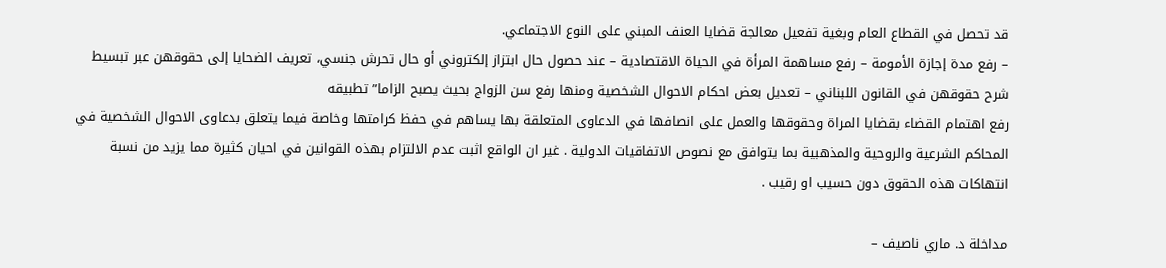قد تحصل في القطاع العام وبغية تفعيل معالجة قضايا العنف المبني على النوع الاجتماعي.
– رفع مدة إجازة الأمومة – رفع مساهمة المرأة في الحياة الاقتصادية – عند حصول حال ابتزاز إلكتروني أو حال تحرش جنسي، تعريف الضحايا إلى حقوقهن عبر تبسيط شرح حقوقهن في القانون اللبناني – تعديل بعض احكام الاحوال الشخصية ومنها رفع سن الزواج بحيث يصبح الزاما” تطبيقه
رفع اهتمام القضاء بقضايا المراة وحقوقها والعمل على انصافها في الدعاوى المتعلقة بها يساهم في حفظ كرامتها وخاصة فيما يتعلق بدعاوى الاحوال الشخصية في المحاكم الشرعية والروحية والمذهبية بما يتوافق مع نصوص الاتفاقيات الدولية . غير ان الواقع اثبت عدم الالتزام بهذه القوانين في احيان كثيرة مما يزيد من نسبة انتهاكات هذه الحقوق دون حسيب او رقيب .

مداخلة د. ماري ناصيف –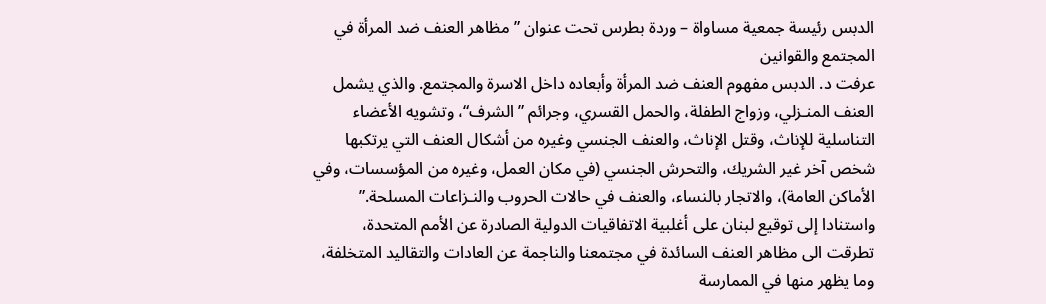الدبس رئيسة جمعية مساواة – وردة بطرس تحت عنوان ” مظاهر العنف ضد المرأة في المجتمع والقوانين
عرفت د. الدبس مفهوم العنف ضد المرأة وأبعاده داخل الاسرة والمجتمع. والذي يشمل العنف المنـزلي، وزواج الطفلة، والحمل القسري، وجرائم ”الشرف“، وتشويه الأعضاء التناسلية للإناث، وقتل الإناث، والعنف الجنسي وغيره من أشكال العنف التي يرتكبها شخص آخر غير الشريك، والتحرش الجنسي (في مكان العمل، وغيره من المؤسسات، وفي الأماكن العامة)، والاتجار بالنساء، والعنف في حالات الحروب والنـزاعات المسلحة.”
واستنادا إلى توقيع لبنان على أغلبية الاتفاقيات الدولية الصادرة عن الأمم المتحدة، تطرقت الى مظاهر العنف السائدة في مجتمعنا والناجمة عن العادات والتقاليد المتخلفة، وما يظهر منها في الممارسة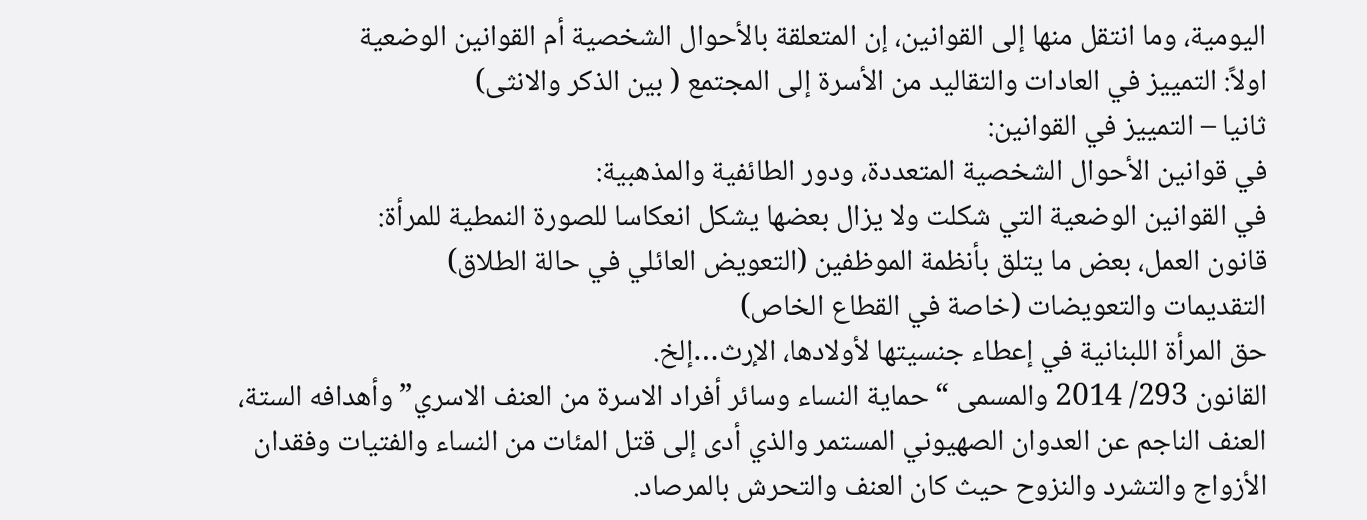اليومية، وما انتقل منها إلى القوانين، إن المتعلقة بالأحوال الشخصية أم القوانين الوضعية
اولاً: التمييز في العادات والتقاليد من الأسرة إلى المجتمع ( بين الذكر والانثى)
ثانيا – التمييز في القوانين:
في قوانين الأحوال الشخصية المتعددة، ودور الطائفية والمذهبية:
في القوانين الوضعية التي شكلت ولا يزال بعضها يشكل انعكاسا للصورة النمطية للمرأة:
قانون العمل، بعض ما يتلق بأنظمة الموظفين (التعويض العائلي في حالة الطلاق)
التقديمات والتعويضات (خاصة في القطاع الخاص)
حق المرأة اللبنانية في إعطاء جنسيتها لأولادها، الإرث…إلخ.
القانون 293/ 2014 والمسمى “حماية النساء وسائر أفراد الاسرة من العنف الاسري” وأهدافه الستة،
العنف الناجم عن العدوان الصهيوني المستمر والذي أدى إلى قتل المئات من النساء والفتيات وفقدان الأزواج والتشرد والنزوح حيث كان العنف والتحرش بالمرصاد.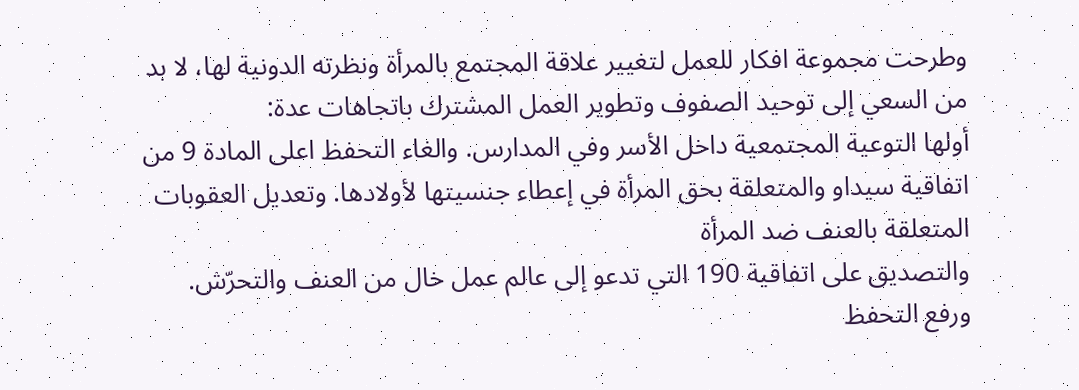وطرحت مجموعة افكار للعمل لتغيير علاقة المجتمع بالمرأة ونظرته الدونية لها، لا بد من السعي إلى توحيد الصفوف وتطوير العمل المشترك باتجاهات عدة:
أولها التوعية المجتمعية داخل الأسر وفي المدارس. والغاء التحفظ اعلى المادة 9 من اتفاقية سيداو والمتعلقة بحق المرأة في إعطاء جنسيتها لأولادها. وتعديل العقوبات المتعلقة بالعنف ضد المرأة
والتصديق على اتفاقية 190 التي تدعو إلى عالم عمل خال من العنف والتحرّش.
ورفع التحفظ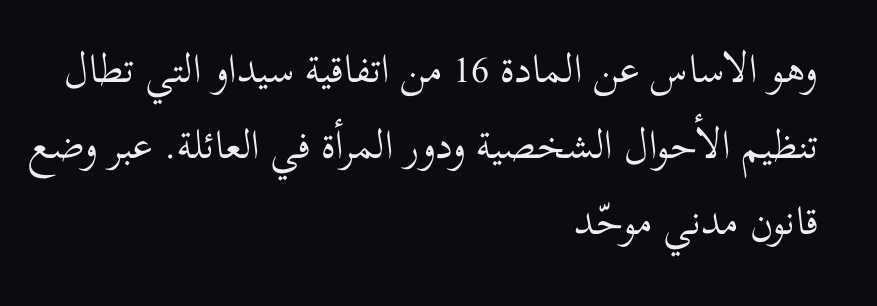وهو الاساس عن المادة 16 من اتفاقية سيداو التي تطال تنظيم الأحوال الشخصية ودور المرأة في العائلة. عبر وضع قانون مدني موحّد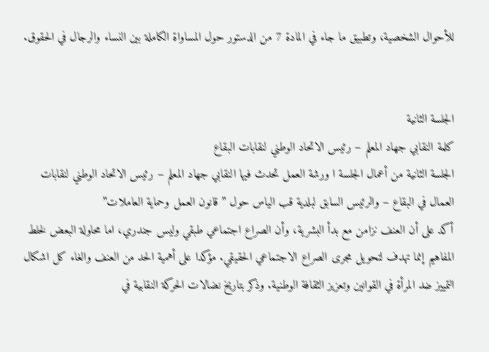للأحوال الشخصية، وتطبيق ما جاء في المادة 7 من الدستور حول المساواة الكاملة بين النساء والرجال في الحقوق.


الجلسة الثانية
كلمة النقابي جهاد المعلم – رئيس الاتحاد الوطني لنقابات البقاع
الجلسة الثانية من أعمال الجلسة ا ورشة العمل تحدث فيها النقابي جهاد المعلم – رئيس الاتحاد الوطني لنقابات العمال في البقاع – والرئيس السابق لبلدية قب الياس حول ” قانون العمل وحماية العاملات”
أكد على أن العنف نزامن مع بدأ البشرية، وأن الصراع اجتماعي طبقي وليس جندري، اما محاولة البعض لخلط المفاهيم إنما تهدف لتحويل مجرى الصراع الاجتماعي الحقيقي. مؤكدا على أهمية الحد من العنف والغاء كل اشكال التمييز ضد المرأة في القوانين وتعزيز الثقافة الوطنية. وذكر بتاريخ نضالات الحركة النقابية في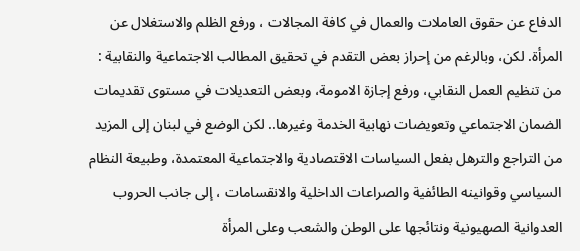الدفاع عن حقوق العاملات والعمال في كافة المجالات ، ورفع الظلم والاستغلال عن المرأة. لكن، وبالرغم من إحراز بعض التقدم في تحقيق المطالب الاجتماعية والنقابية : من تنظيم العمل النقابي، ورفع إجازة الامومة، وبعض التعديلات في مستوى تقديمات الضمان الاجتماعي وتعويضات نهابية الخدمة وغيرها.. لكن الوضع في لبنان إلى المزيد من التراجع والترهل بفعل السياسات الاقتصادية والاجتماعية المعتمدة، وطبيعة النظام السياسي وقوانينه الطائفية والصراعات الداخلية والانقسامات ، إلى جانب الحروب العدوانية الصهيونية ونتائجها على الوطن والشعب وعلى المرأة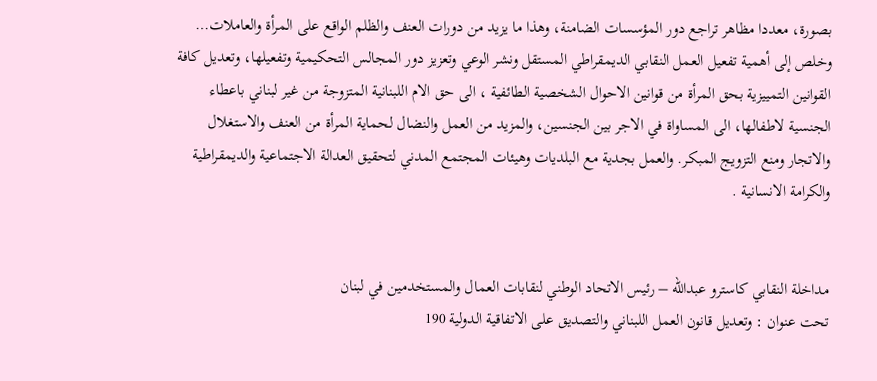بصورة، معددا مظاهر تراجع دور المؤسسات الضامنة، وهذا ما يزيد من دورات العنف والظلم الواقع على المرأة والعاملات…
وخلص إلى أهمية تفعيل العمل النقابي الديمقراطي المستقل ونشر الوعي وتعزيز دور المجالس التحكيمية وتفعيلها، وتعديل كافة القوانين التمييزية بحق المرأة من قوانين الاحوال الشخصية الطائفية ، الى حق الام اللبنانية المتزوجة من غير لبناني باعطاء الجنسية لاطفالها، الى المساواة في الاجر بين الجنسين، والمزيد من العمل والنضال لحماية المرأة من العنف والاستغلال والاتجار ومنع التزويج المبكر. والعمل بجدية مع البلديات وهيئات المجتمع المدني لتحقيق العدالة الاجتماعية والديمقراطية والكرامة الانسانية .


مداخلة النقابي كاسترو عبدالله – رئيس الاتحاد الوطني لنقابات العمال والمستخدمين في لبنان
تحت عنوان : وتعديل قانون العمل اللبناني والتصديق على الاتفاقية الدولية 190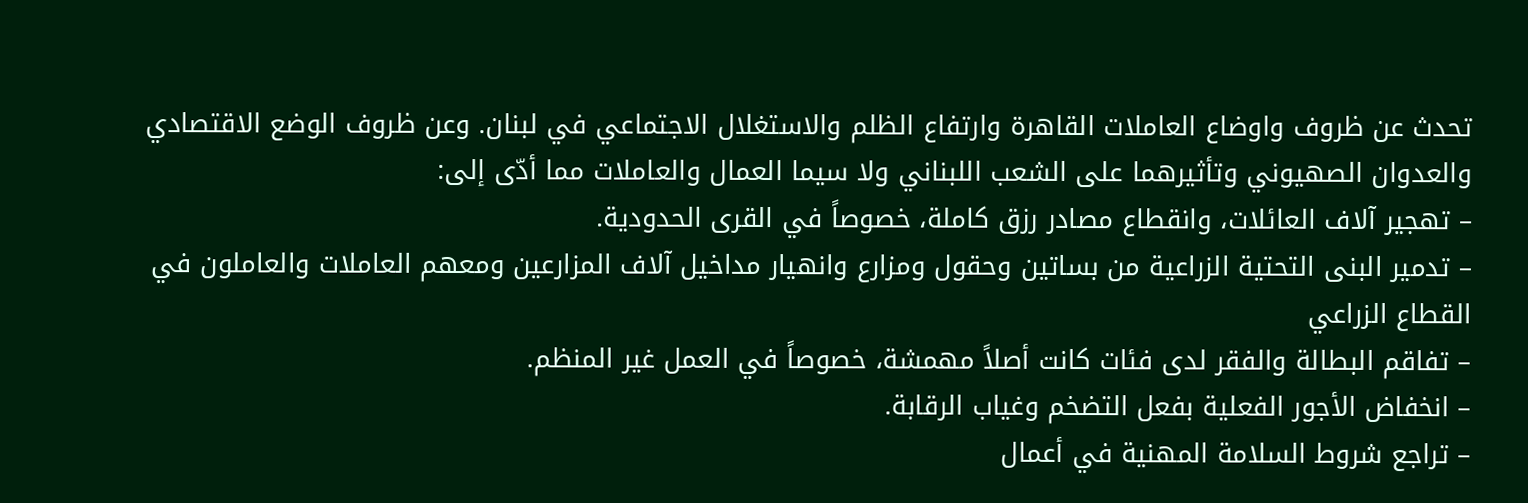تحدث عن ظروف واوضاع العاملات القاهرة وارتفاع الظلم والاستغلال الاجتماعي في لبنان. وعن ظروف الوضع الاقتصادي والعدوان الصهيوني وتأثيرهما على الشعب اللبناني ولا سيما العمال والعاملات مما أدّى إلى:
– تهجير آلاف العائلات، وانقطاع مصادر رزق كاملة، خصوصاً في القرى الحدودية.
– تدمير البنى التحتية الزراعية من بساتين وحقول ومزارع وانهيار مداخيل آلاف المزارعين ومعهم العاملات والعاملون في القطاع الزراعي
– تفاقم البطالة والفقر لدى فئات كانت أصلاً مهمشة، خصوصاً في العمل غير المنظم.
– انخفاض الأجور الفعلية بفعل التضخم وغياب الرقابة.
– تراجع شروط السلامة المهنية في أعمال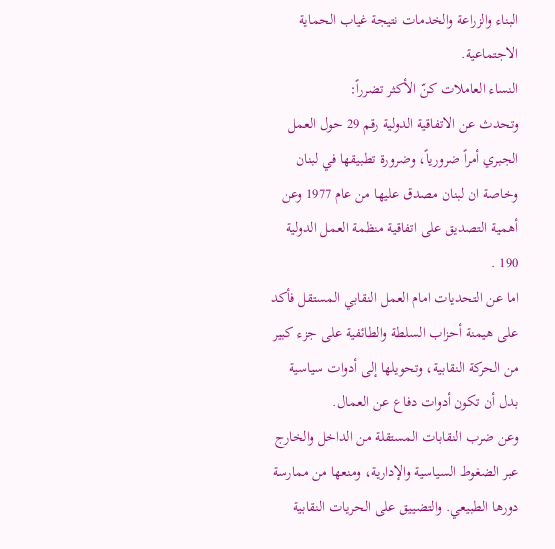البناء والزراعة والخدمات نتيجة غياب الحماية الاجتماعية.
النساء العاملات كنّ الأكثر تضرراً:
وتحدث عن الاتفاقية الدولية رقم 29 حول العمل الجبري أمراً ضرورياً، وضرورة تطبيقها في لبنان وخاصة ان لبنان مصدق عليها من عام 1977 وعن أهمية التصديق على اتفاقية منظمة العمل الدولية 190 .
اما عن التحديات امام العمل النقابي المستقل فأكد على هيمنة أحزاب السلطة والطائفية على جزء كبير من الحركة النقابية، وتحويلها إلى أدوات سياسية بدل أن تكون أدوات دفاع عن العمال.
وعن ضرب النقابات المستقلة من الداخل والخارج عبر الضغوط السياسية والإدارية، ومنعها من ممارسة دورها الطبيعي. والتضييق على الحريات النقابية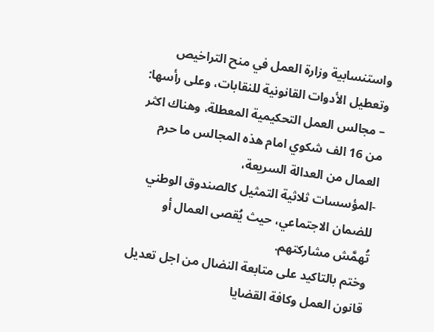واستنسابية وزارة العمل في منح التراخيص
وتعطيل الأدوات القانونية للنقابات، وعلى رأسها:
– مجالس العمل التحكيمية المعطلة، وهناك اكثر من 16 الف شكوي امام هذه المجالس ما حرم العمال من العدالة السريعة،
-المؤسسات ثلاثية التمثيل كالصندوق الوطني للضمان الاجتماعي، حيث يُقصى العمال أو تُهمَّش مشاركتهم.
وختم بالتاكيد على متابعة النضال من اجل تعديل قانون العمل وكافة القضايا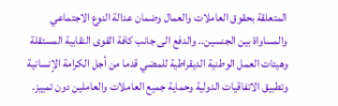المتعلقة بحقوق العاملات والعمال وضمان عدالة النوع الاجتماعي والمساواة بين الجنسين.. والدفع الى جانب كافة القوى النقابية المستقلة وهيئات العمل الوطنية الديقراطية للمضي قدما من أجل الكرامة الإنسانية وتطبيق الاتفاقيات الدولية وحماية جميع العاملات والعاملين دون تمييز.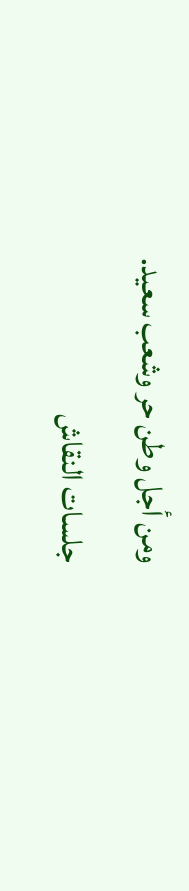ومن أجل وطن حر وشعب سعيد.
جلسات النقاش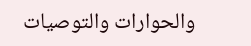والحوارات والتوصيات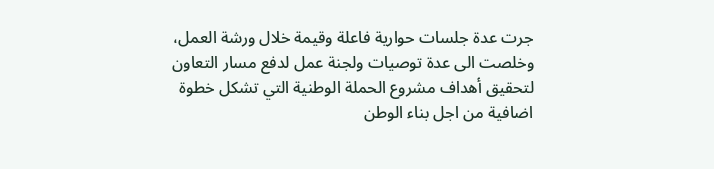جرت عدة جلسات حوارية فاعلة وقيمة خلال ورشة العمل، وخلصت الى عدة توصيات ولجنة عمل لدفع مسار التعاون لتحقيق أهداف مشروع الحملة الوطنية التي تشكل خطوة اضافية من اجل بناء الوطن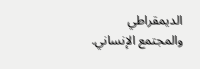الديمقراطي والمجتمع الإنساني.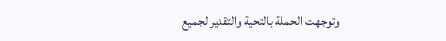وتوجهت الحملة بالتحية والتقدير لجميع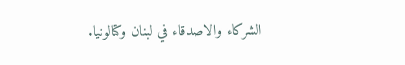الشركاء والاصدقاء في لبنان وكتالونيا.